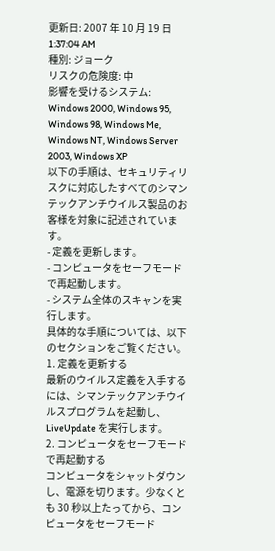更新日: 2007 年 10 月 19 日 1:37:04 AM
種別: ジョーク
リスクの危険度: 中
影響を受けるシステム: Windows 2000, Windows 95, Windows 98, Windows Me, Windows NT, Windows Server 2003, Windows XP
以下の手順は、セキュリティリスクに対応したすべてのシマンテックアンチウイルス製品のお客様を対象に記述されています。
- 定義を更新します。
- コンピュータをセーフモードで再起動します。
- システム全体のスキャンを実行します。
具体的な手順については、以下のセクションをご覧ください。
1. 定義を更新する
最新のウイルス定義を入手するには、シマンテックアンチウイルスプログラムを起動し、LiveUpdate を実行します。
2. コンピュータをセーフモードで再起動する
コンピュータをシャットダウンし、電源を切ります。少なくとも 30 秒以上たってから、コンピュータをセーフモード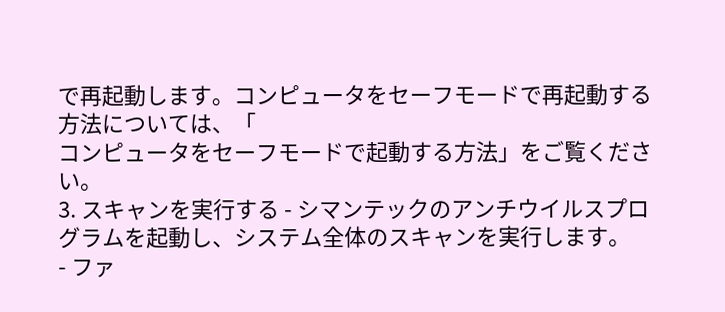で再起動します。コンピュータをセーフモードで再起動する方法については、「
コンピュータをセーフモードで起動する方法」をご覧ください。
3. スキャンを実行する - シマンテックのアンチウイルスプログラムを起動し、システム全体のスキャンを実行します。
- ファ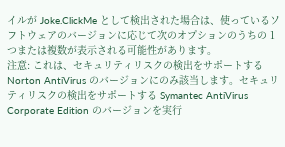イルが Joke.ClickMe として検出された場合は、使っているソフトウェアのバージョンに応じて次のオプションのうちの 1 つまたは複数が表示される可能性があります。
注意: これは、セキュリティリスクの検出をサポートする Norton AntiVirus のバージョンにのみ該当します。セキュリティリスクの検出をサポートする Symantec AntiVirus Corporate Edition のバージョンを実行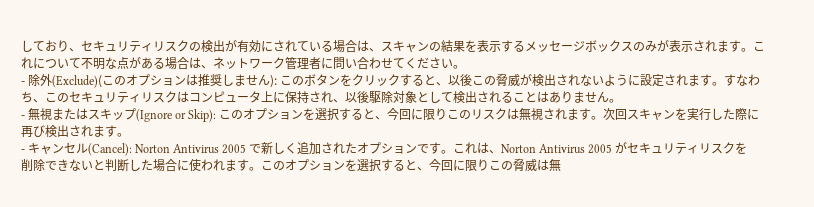しており、セキュリティリスクの検出が有効にされている場合は、スキャンの結果を表示するメッセージボックスのみが表示されます。これについて不明な点がある場合は、ネットワーク管理者に問い合わせてください。
- 除外(Exclude)(このオプションは推奨しません): このボタンをクリックすると、以後この脅威が検出されないように設定されます。すなわち、このセキュリティリスクはコンピュータ上に保持され、以後駆除対象として検出されることはありません。
- 無視またはスキップ(Ignore or Skip): このオプションを選択すると、今回に限りこのリスクは無視されます。次回スキャンを実行した際に再び検出されます。
- キャンセル(Cancel): Norton Antivirus 2005 で新しく追加されたオプションです。これは、Norton Antivirus 2005 がセキュリティリスクを削除できないと判断した場合に使われます。このオプションを選択すると、今回に限りこの脅威は無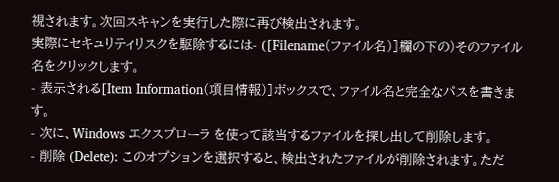視されます。次回スキャンを実行した際に再び検出されます。
実際にセキュリティリスクを駆除するには- ([Filename(ファイル名)]欄の下の)そのファイル名をクリックします。
- 表示される[Item Information(項目情報)]ボックスで、ファイル名と完全なパスを書きます。
- 次に、Windows エクスプローラ を使って該当するファイルを探し出して削除します。
- 削除 (Delete): このオプションを選択すると、検出されたファイルが削除されます。ただ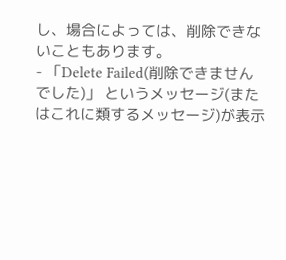し、場合によっては、削除できないこともあります。
- 「Delete Failed(削除できませんでした)」 というメッセージ(またはこれに類するメッセージ)が表示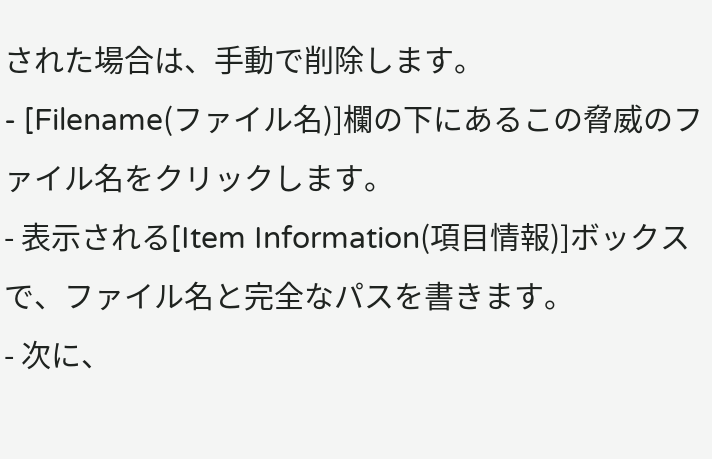された場合は、手動で削除します。
- [Filename(ファイル名)]欄の下にあるこの脅威のファイル名をクリックします。
- 表示される[Item Information(項目情報)]ボックスで、ファイル名と完全なパスを書きます。
- 次に、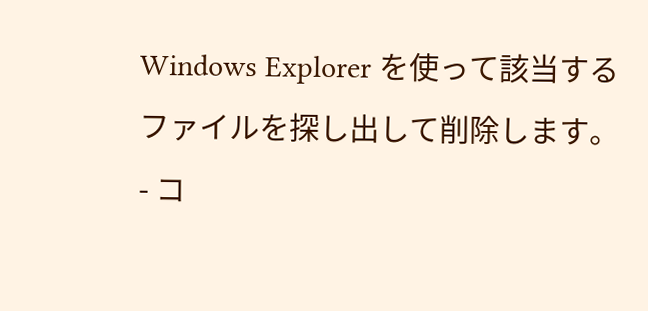Windows Explorer を使って該当するファイルを探し出して削除します。
- コ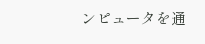ンピュータを通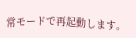常モードで再起動します。